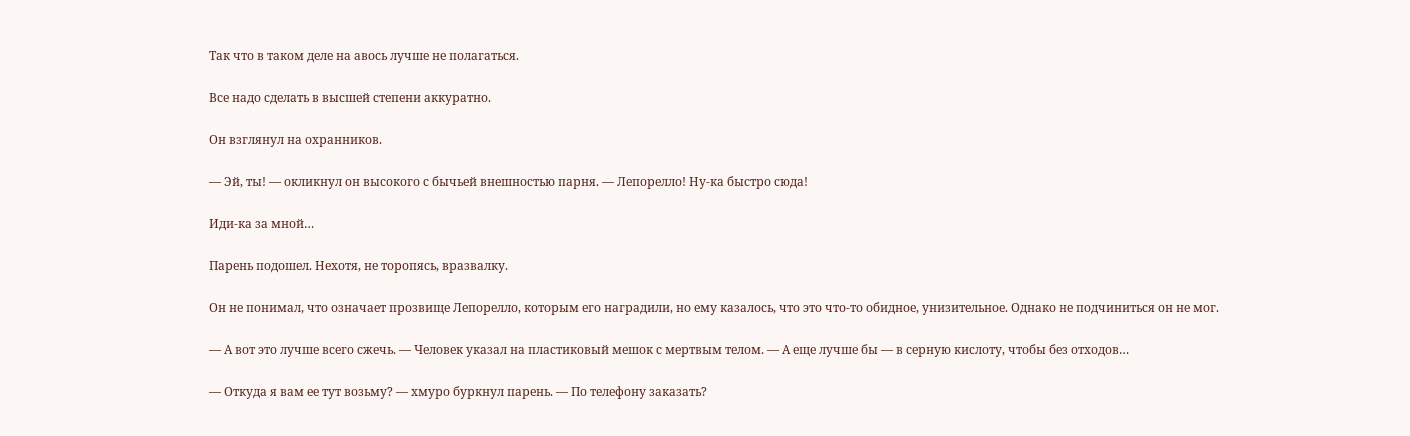Так что в таком деле на авось лучше не полагаться.

Все надо сделать в высшей степени аккуратно.

Он взглянул на охранников.

— Эй, ты! — окликнул он высокого с бычьей внешностью парня. — Лепорелло! Ну-ка быстро сюда!

Иди-ка за мной…

Парень подошел. Нехотя, не торопясь, вразвалку.

Он не понимал, что означает прозвище Лепорелло, которым его наградили, но ему казалось, что это что-то обидное, унизительное. Однако не подчиниться он не мог.

— А вот это лучше всего сжечь. — Человек указал на пластиковый мешок с мертвым телом. — А еще лучше бы — в серную кислоту, чтобы без отходов…

— Откуда я вам ее тут возьму? — хмуро буркнул парень. — По телефону заказать?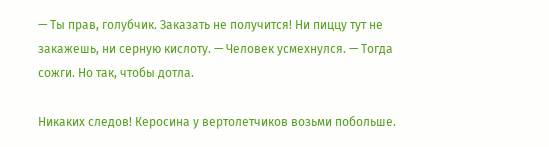— Ты прав, голубчик. Заказать не получится! Ни пиццу тут не закажешь, ни серную кислоту. — Человек усмехнулся. — Тогда сожги. Но так, чтобы дотла.

Никаких следов! Керосина у вертолетчиков возьми побольше.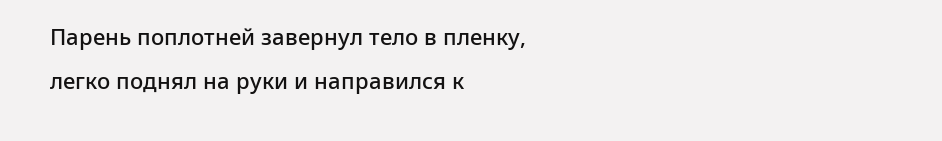Парень поплотней завернул тело в пленку, легко поднял на руки и направился к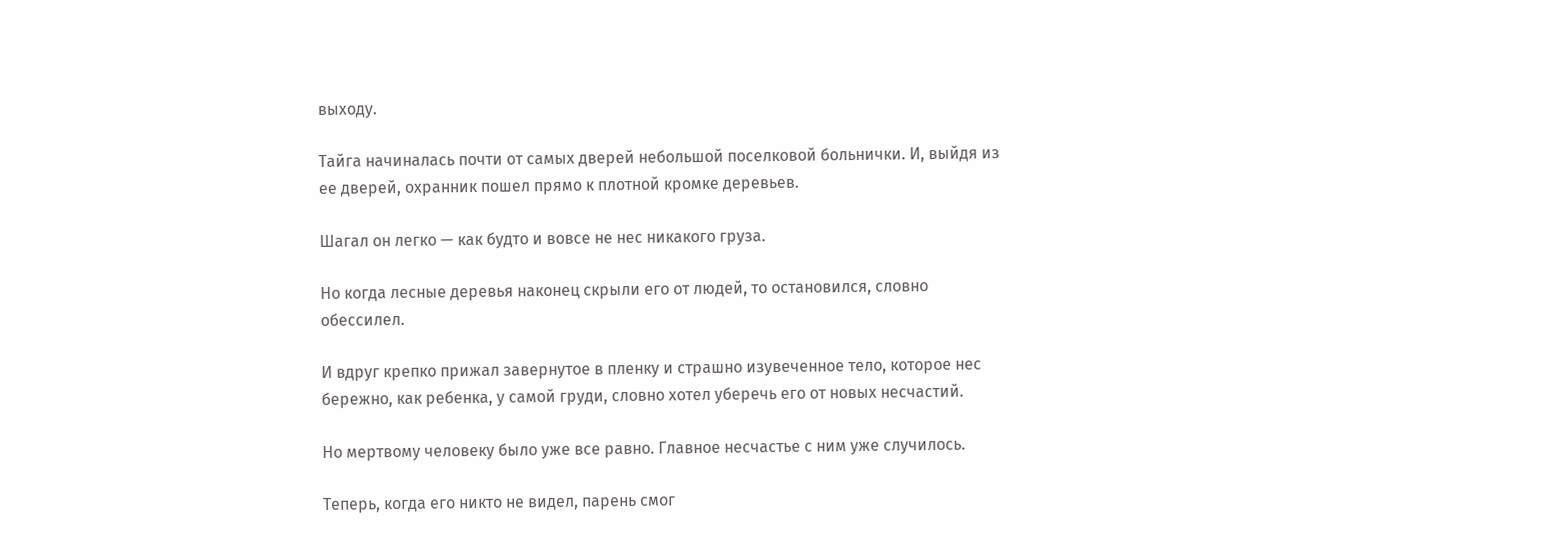выходу.

Тайга начиналась почти от самых дверей небольшой поселковой больнички. И, выйдя из ее дверей, охранник пошел прямо к плотной кромке деревьев.

Шагал он легко — как будто и вовсе не нес никакого груза.

Но когда лесные деревья наконец скрыли его от людей, то остановился, словно обессилел.

И вдруг крепко прижал завернутое в пленку и страшно изувеченное тело, которое нес бережно, как ребенка, у самой груди, словно хотел уберечь его от новых несчастий.

Но мертвому человеку было уже все равно. Главное несчастье с ним уже случилось.

Теперь, когда его никто не видел, парень смог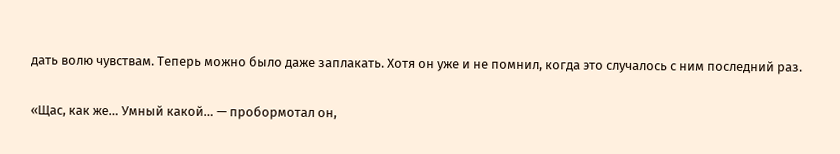дать волю чувствам. Теперь можно было даже заплакать. Хотя он уже и не помнил, когда это случалось с ним последний раз.

«Щас, как же… Умный какой… — пробормотал он,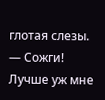глотая слезы. — Сожги! Лучше уж мне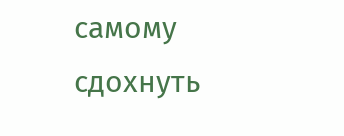самому сдохнуть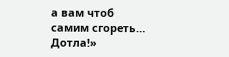а вам чтоб самим сгореть… Дотла!»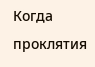Когда проклятия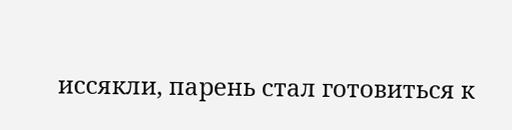иссякли, парень стал готовиться к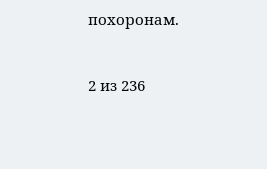похоронам.



2 из 236